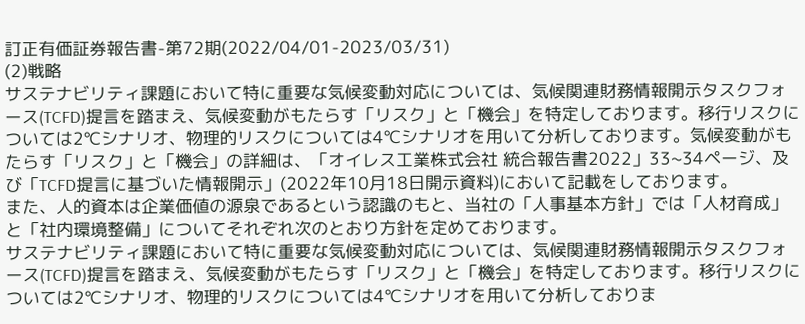訂正有価証券報告書-第72期(2022/04/01-2023/03/31)
(2)戦略
サステナビリティ課題において特に重要な気候変動対応については、気候関連財務情報開示タスクフォース(TCFD)提言を踏まえ、気候変動がもたらす「リスク」と「機会」を特定しております。移行リスクについては2℃シナリオ、物理的リスクについては4℃シナリオを用いて分析しております。気候変動がもたらす「リスク」と「機会」の詳細は、「オイレス工業株式会社 統合報告書2022」33~34ページ、及び「TCFD提言に基づいた情報開示」(2022年10月18日開示資料)において記載をしております。
また、人的資本は企業価値の源泉であるという認識のもと、当社の「人事基本方針」では「人材育成」と「社内環境整備」についてそれぞれ次のとおり方針を定めております。
サステナビリティ課題において特に重要な気候変動対応については、気候関連財務情報開示タスクフォース(TCFD)提言を踏まえ、気候変動がもたらす「リスク」と「機会」を特定しております。移行リスクについては2℃シナリオ、物理的リスクについては4℃シナリオを用いて分析しておりま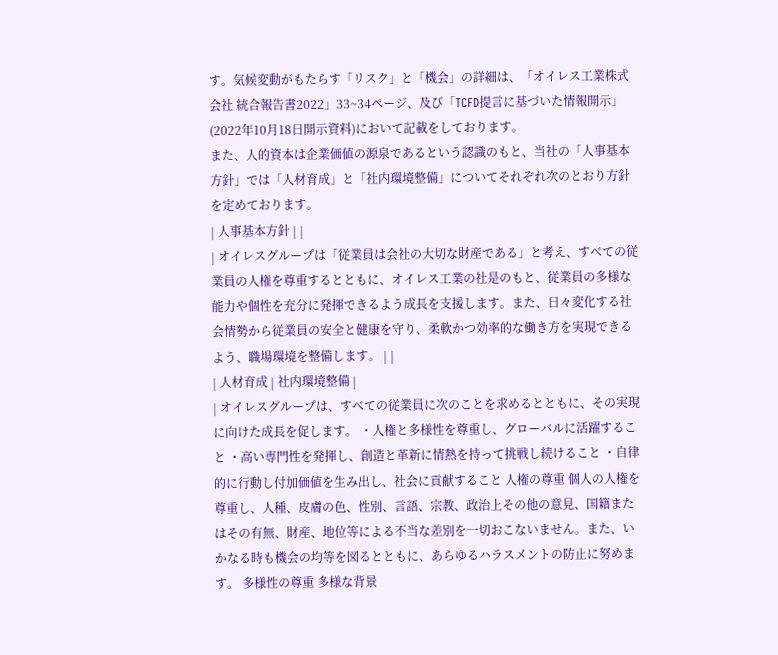す。気候変動がもたらす「リスク」と「機会」の詳細は、「オイレス工業株式会社 統合報告書2022」33~34ページ、及び「TCFD提言に基づいた情報開示」(2022年10月18日開示資料)において記載をしております。
また、人的資本は企業価値の源泉であるという認識のもと、当社の「人事基本方針」では「人材育成」と「社内環境整備」についてそれぞれ次のとおり方針を定めております。
| 人事基本方針 | |
| オイレスグループは「従業員は会社の大切な財産である」と考え、すべての従業員の人権を尊重するとともに、オイレス工業の社是のもと、従業員の多様な能力や個性を充分に発揮できるよう成長を支援します。また、日々変化する社会情勢から従業員の安全と健康を守り、柔軟かつ効率的な働き方を実現できるよう、職場環境を整備します。 | |
| 人材育成 | 社内環境整備 |
| オイレスグループは、すべての従業員に次のことを求めるとともに、その実現に向けた成長を促します。 ・人権と多様性を尊重し、グローバルに活躍すること ・高い専門性を発揮し、創造と革新に情熱を持って挑戦し続けること ・自律的に行動し付加価値を生み出し、社会に貢献すること 人権の尊重 個人の人権を尊重し、人種、皮膚の色、性別、言語、宗教、政治上その他の意見、国籍またはその有無、財産、地位等による不当な差別を一切おこないません。また、いかなる時も機会の均等を図るとともに、あらゆるハラスメントの防止に努めます。 多様性の尊重 多様な背景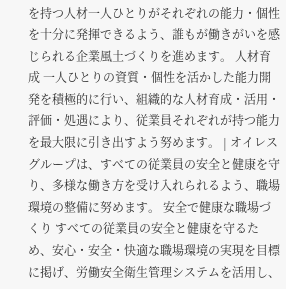を持つ人材一人ひとりがそれぞれの能力・個性を十分に発揮できるよう、誰もが働きがいを感じられる企業風土づくりを進めます。 人材育成 一人ひとりの資質・個性を活かした能力開発を積極的に行い、組織的な人材育成・活用・評価・処遇により、従業員それぞれが持つ能力を最大限に引き出すよう努めます。 | オイレスグループは、すべての従業員の安全と健康を守り、多様な働き方を受け入れられるよう、職場環境の整備に努めます。 安全で健康な職場づくり すべての従業員の安全と健康を守るため、安心・安全・快適な職場環境の実現を目標に掲げ、労働安全衛生管理システムを活用し、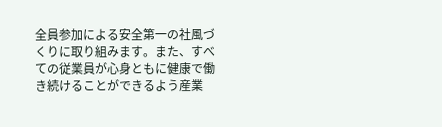全員参加による安全第一の社風づくりに取り組みます。また、すべての従業員が心身ともに健康で働き続けることができるよう産業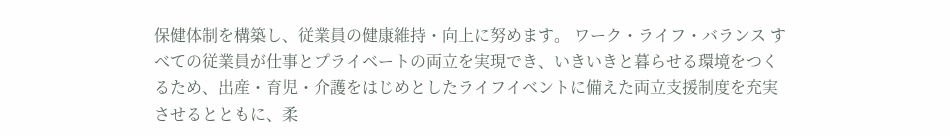保健体制を構築し、従業員の健康維持・向上に努めます。 ワーク・ライフ・バランス すべての従業員が仕事とプライベートの両立を実現でき、いきいきと暮らせる環境をつくるため、出産・育児・介護をはじめとしたライフイベントに備えた両立支援制度を充実させるとともに、柔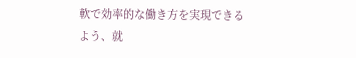軟で効率的な働き方を実現できるよう、就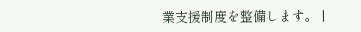業支援制度を整備します。 |